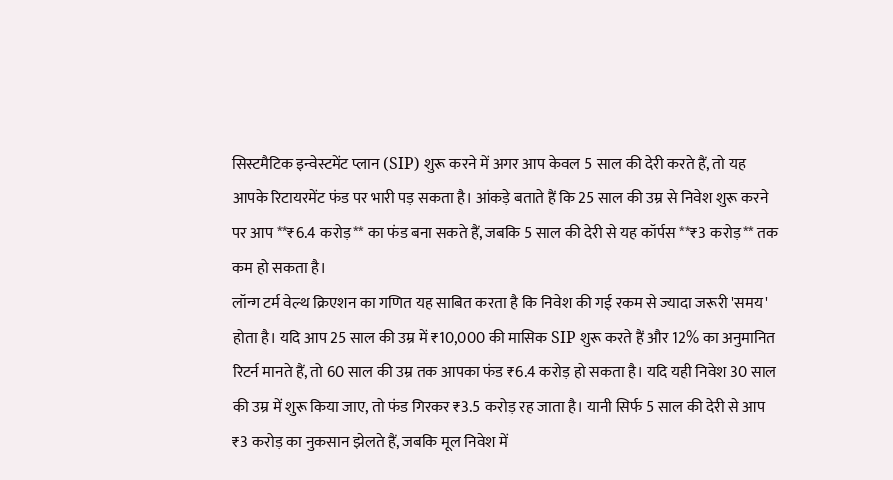सिस्टमैटिक इन्वेस्टमेंट प्लान (SIP) शुरू करने में अगर आप केवल 5 साल की देरी करते हैं, तो यह आपके रिटायरमेंट फंड पर भारी पड़ सकता है। आंकड़े बताते हैं कि 25 साल की उम्र से निवेश शुरू करने पर आप **₹6.4 करोड़** का फंड बना सकते हैं, जबकि 5 साल की देरी से यह कॉर्पस **₹3 करोड़** तक कम हो सकता है।
लॉन्ग टर्म वेल्थ क्रिएशन का गणित यह साबित करता है कि निवेश की गई रकम से ज्यादा जरूरी 'समय' होता है। यदि आप 25 साल की उम्र में ₹10,000 की मासिक SIP शुरू करते हैं और 12% का अनुमानित रिटर्न मानते हैं, तो 60 साल की उम्र तक आपका फंड ₹6.4 करोड़ हो सकता है। यदि यही निवेश 30 साल की उम्र में शुरू किया जाए, तो फंड गिरकर ₹3.5 करोड़ रह जाता है। यानी सिर्फ 5 साल की देरी से आप ₹3 करोड़ का नुकसान झेलते हैं, जबकि मूल निवेश में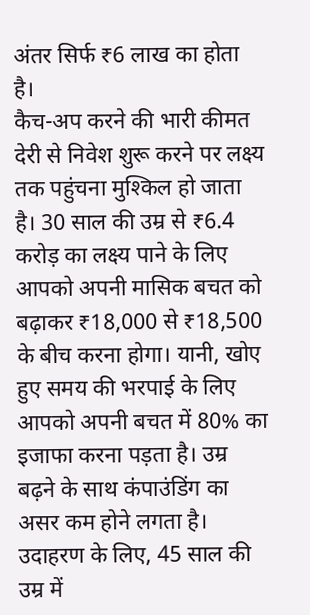अंतर सिर्फ ₹6 लाख का होता है।
कैच-अप करने की भारी कीमत
देरी से निवेश शुरू करने पर लक्ष्य तक पहुंचना मुश्किल हो जाता है। 30 साल की उम्र से ₹6.4 करोड़ का लक्ष्य पाने के लिए आपको अपनी मासिक बचत को बढ़ाकर ₹18,000 से ₹18,500 के बीच करना होगा। यानी, खोए हुए समय की भरपाई के लिए आपको अपनी बचत में 80% का इजाफा करना पड़ता है। उम्र बढ़ने के साथ कंपाउंडिंग का असर कम होने लगता है। उदाहरण के लिए, 45 साल की उम्र में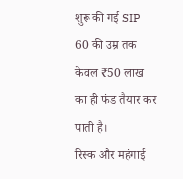शुरू की गई SIP 60 की उम्र तक केवल ₹50 लाख का ही फंड तैयार कर पाती है।
रिस्क और महंगाई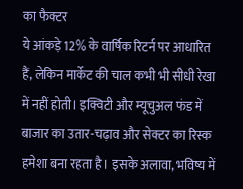का फैक्टर
ये आंकड़े 12% के वार्षिक रिटर्न पर आधारित हैं, लेकिन मार्केट की चाल कभी भी सीधी रेखा में नहीं होती। इक्विटी और म्यूचुअल फंड में बाजार का उतार-चढ़ाव और सेक्टर का रिस्क हमेशा बना रहता है। इसके अलावा, भविष्य में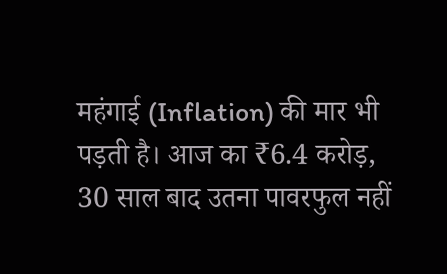महंगाई (Inflation) की मार भी पड़ती है। आज का ₹6.4 करोड़, 30 साल बाद उतना पावरफुल नहीं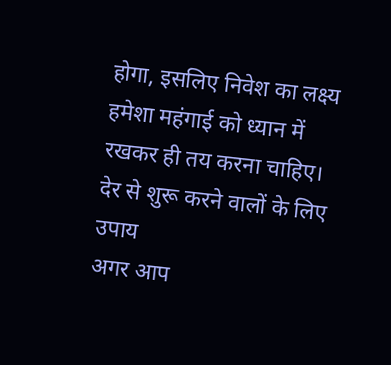होगा, इसलिए निवेश का लक्ष्य हमेशा महंगाई को ध्यान में रखकर ही तय करना चाहिए।
देर से शुरू करने वालों के लिए उपाय
अगर आप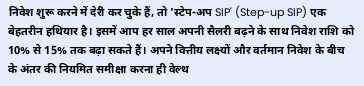निवेश शुरू करने में देरी कर चुके हैं, तो 'स्टेप-अप SIP' (Step-up SIP) एक बेहतरीन हथियार है। इसमें आप हर साल अपनी सैलरी बढ़ने के साथ निवेश राशि को 10% से 15% तक बढ़ा सकते हैं। अपने वित्तीय लक्ष्यों और वर्तमान निवेश के बीच के अंतर की नियमित समीक्षा करना ही वेल्थ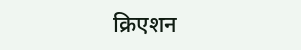क्रिएशन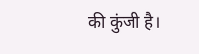की कुंजी है।